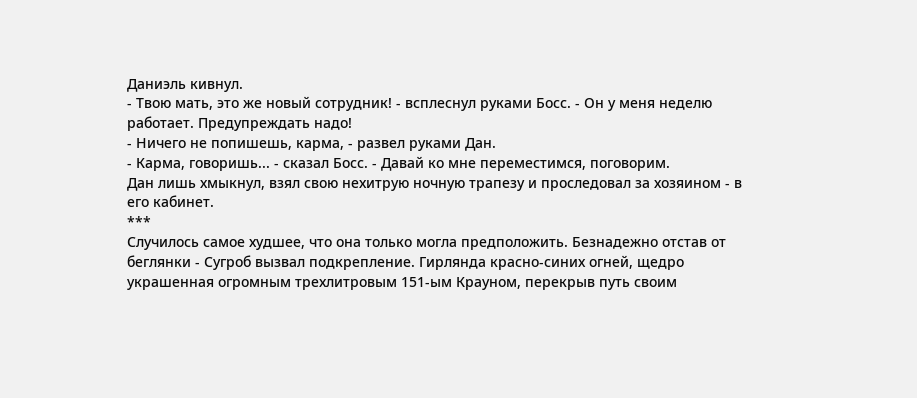Даниэль кивнул.
- Твою мать, это же новый сотрудник! - всплеснул руками Босс. - Он у меня неделю работает. Предупреждать надо!
- Ничего не попишешь, карма, - развел руками Дан.
- Карма, говоришь... - сказал Босс. - Давай ко мне переместимся, поговорим.
Дан лишь хмыкнул, взял свою нехитрую ночную трапезу и проследовал за хозяином - в его кабинет.
***
Случилось самое худшее, что она только могла предположить. Безнадежно отстав от беглянки - Сугроб вызвал подкрепление. Гирлянда красно-синих огней, щедро украшенная огромным трехлитровым 151-ым Крауном, перекрыв путь своим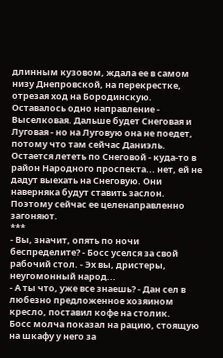длинным кузовом, ждала ее в самом низу Днепровской, на перекрестке, отрезая ход на Бородинскую. Оставалось одно направление - Выселковая. Дальше будет Снеговая и Луговая - но на Луговую она не поедет, потому что там сейчас Даниэль. Остается лететь по Снеговой - куда-то в район Народного проспекта... нет, ей не дадут выехать на Снеговую. Они наверняка будут ставить заслон. Поэтому сейчас ее целенаправленно загоняют.
***
- Вы, значит, опять по ночи беспределите? - Босс уселся за свой рабочий стол. - Эх вы, дристеры, неугомонный народ...
- А ты что, уже все знаешь? - Дан сел в любезно предложенное хозяином кресло, поставил кофе на столик.
Босс молча показал на рацию, стоящую на шкафу у него за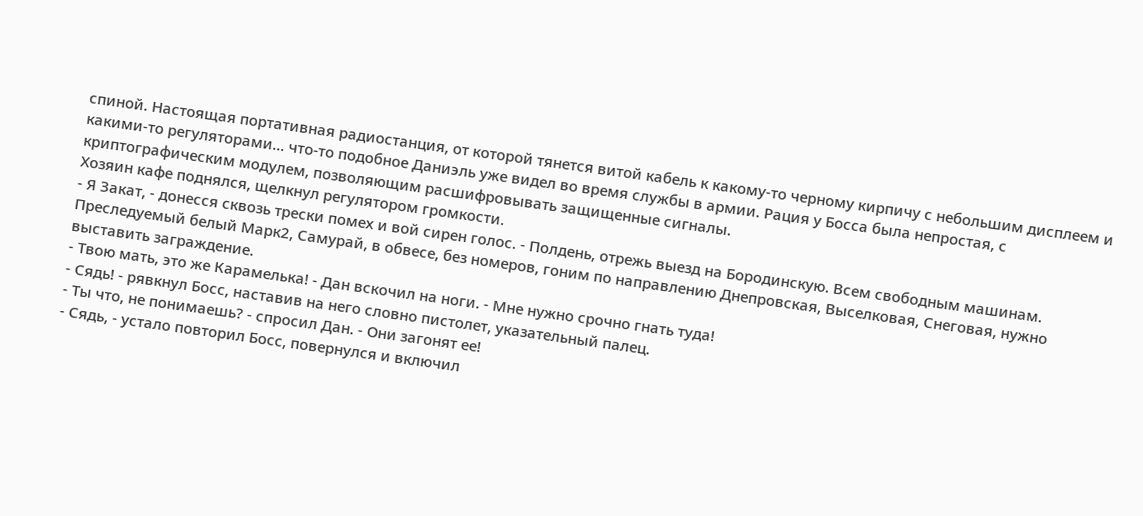спиной. Настоящая портативная радиостанция, от которой тянется витой кабель к какому-то черному кирпичу с небольшим дисплеем и какими-то регуляторами... что-то подобное Даниэль уже видел во время службы в армии. Рация у Босса была непростая, с криптографическим модулем, позволяющим расшифровывать защищенные сигналы.
Хозяин кафе поднялся, щелкнул регулятором громкости.
- Я Закат, - донесся сквозь трески помех и вой сирен голос. - Полдень, отрежь выезд на Бородинскую. Всем свободным машинам. Преследуемый белый Марк2, Самурай, в обвесе, без номеров, гоним по направлению Днепровская, Выселковая, Снеговая, нужно выставить заграждение.
- Твою мать, это же Карамелька! - Дан вскочил на ноги. - Мне нужно срочно гнать туда!
- Сядь! - рявкнул Босс, наставив на него словно пистолет, указательный палец.
- Ты что, не понимаешь? - спросил Дан. - Они загонят ее!
- Сядь, - устало повторил Босс, повернулся и включил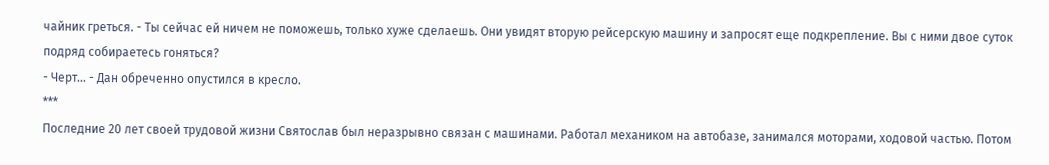чайник греться. - Ты сейчас ей ничем не поможешь, только хуже сделаешь. Они увидят вторую рейсерскую машину и запросят еще подкрепление. Вы с ними двое суток подряд собираетесь гоняться?
- Черт... - Дан обреченно опустился в кресло.
***
Последние 20 лет своей трудовой жизни Святослав был неразрывно связан с машинами. Работал механиком на автобазе, занимался моторами, ходовой частью. Потом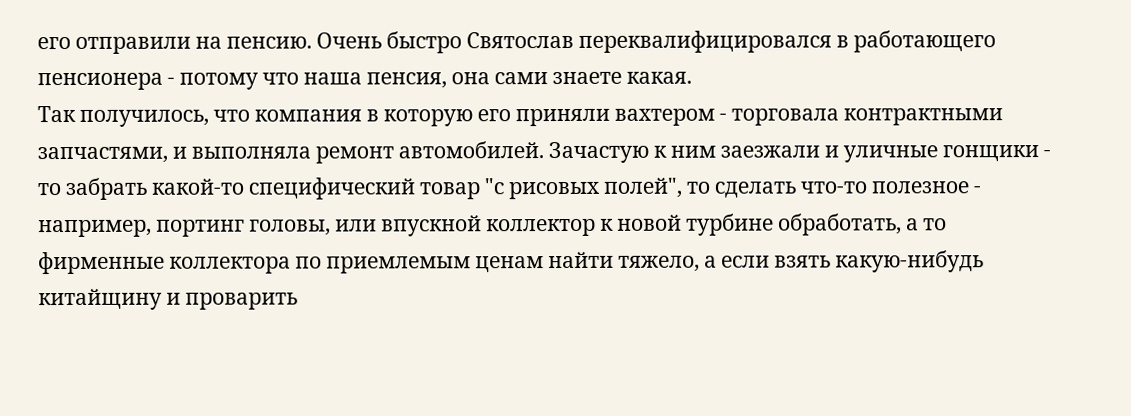его отправили на пенсию. Очень быстро Святослав переквалифицировался в работающего пенсионера - потому что наша пенсия, она сами знаете какая.
Так получилось, что компания в которую его приняли вахтером - торговала контрактными запчастями, и выполняла ремонт автомобилей. Зачастую к ним заезжали и уличные гонщики - то забрать какой-то специфический товар "с рисовых полей", то сделать что-то полезное - например, портинг головы, или впускной коллектор к новой турбине обработать, а то фирменные коллектора по приемлемым ценам найти тяжело, а если взять какую-нибудь китайщину и проварить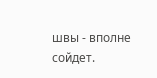швы - вполне сойдет.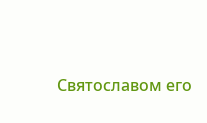Святославом его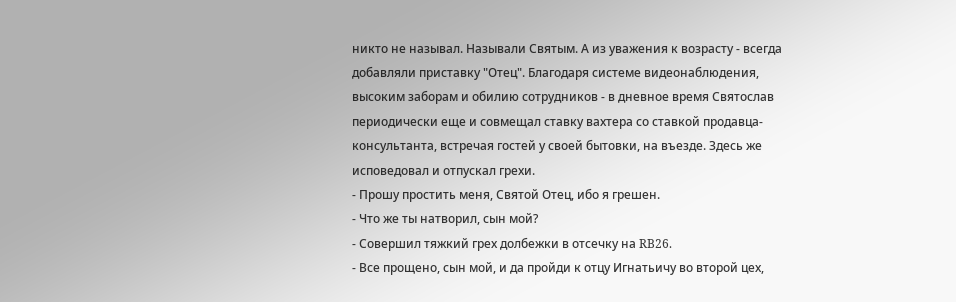никто не называл. Называли Святым. А из уважения к возрасту - всегда добавляли приставку "Отец". Благодаря системе видеонаблюдения, высоким заборам и обилию сотрудников - в дневное время Святослав периодически еще и совмещал ставку вахтера со ставкой продавца-консультанта, встречая гостей у своей бытовки, на въезде. Здесь же исповедовал и отпускал грехи.
- Прошу простить меня, Святой Отец, ибо я грешен.
- Что же ты натворил, сын мой?
- Совершил тяжкий грех долбежки в отсечку на RB26.
- Все прощено, сын мой, и да пройди к отцу Игнатьичу во второй цех,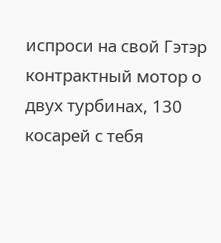испроси на свой Гэтэр контрактный мотор о двух турбинах, 130 косарей с тебя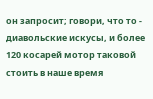он запросит; говори, что то - диавольские искусы, и более 120 косарей мотор таковой стоить в наше время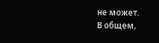не может.
В общем,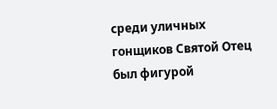среди уличных гонщиков Святой Отец был фигурой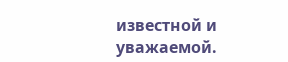известной и уважаемой.